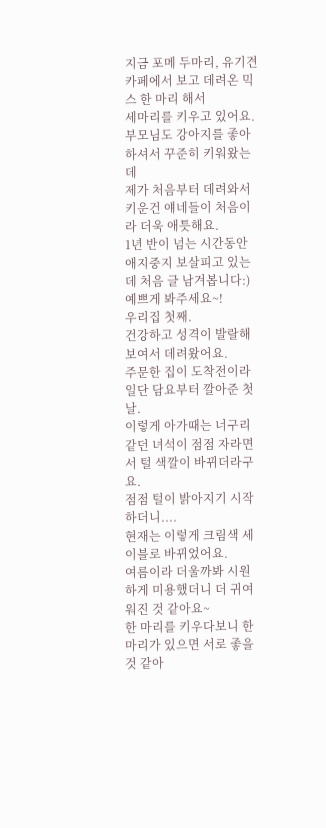지금 포메 두마리, 유기견 카페에서 보고 데려온 믹스 한 마리 해서
세마리를 키우고 있어요.
부모님도 강아지를 좋아하셔서 꾸준히 키워왔는데
제가 처음부터 데려와서 키운건 얘네들이 처음이라 더욱 애틋해요.
1년 반이 넘는 시간동안 애지중지 보살피고 있는데 처음 글 남겨봅니다:)
예쁘게 봐주세요~!
우리집 첫째.
건강하고 성격이 발랄해보여서 데려왔어요.
주문한 집이 도착전이라 일단 담요부터 깔아준 첫날.
이렇게 아가때는 너구리같던 녀석이 점점 자라면서 털 색깔이 바뀌더라구요.
점점 털이 밝아지기 시작하더니....
현재는 이렇게 크림색 세이블로 바뀌었어요.
여름이라 더울까봐 시원하게 미용했더니 더 귀여워진 것 같아요~
한 마리를 키우다보니 한 마리가 있으면 서로 좋을 것 같아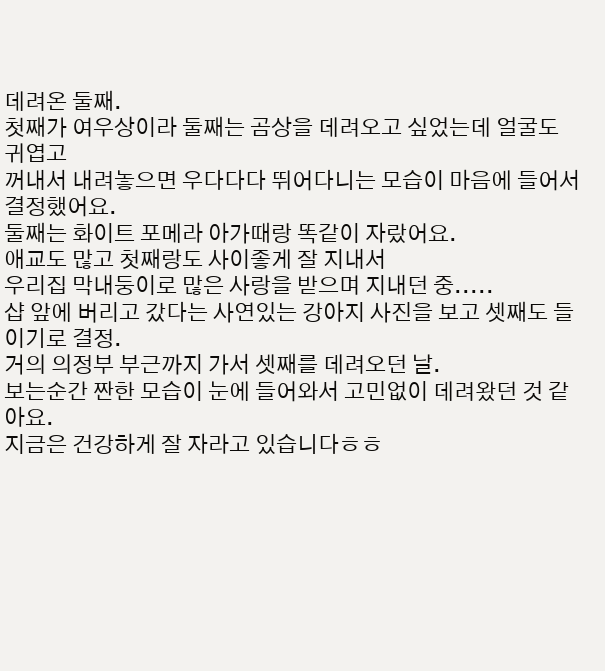데려온 둘째.
첫째가 여우상이라 둘째는 곰상을 데려오고 싶었는데 얼굴도 귀엽고
꺼내서 내려놓으면 우다다다 뛰어다니는 모습이 마음에 들어서 결정했어요.
둘째는 화이트 포메라 아가때랑 똑같이 자랐어요.
애교도 많고 첫째랑도 사이좋게 잘 지내서
우리집 막내둥이로 많은 사랑을 받으며 지내던 중.....
샵 앞에 버리고 갔다는 사연있는 강아지 사진을 보고 셋째도 들이기로 결정.
거의 의정부 부근까지 가서 셋째를 데려오던 날.
보는순간 짠한 모습이 눈에 들어와서 고민없이 데려왔던 것 같아요.
지금은 건강하게 잘 자라고 있습니다ㅎㅎ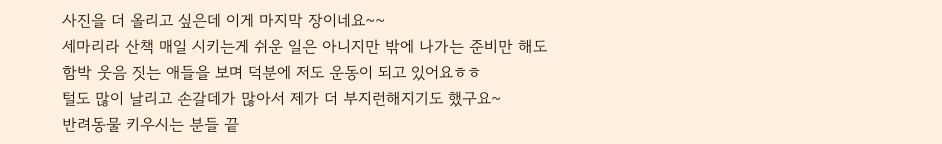사진을 더 올리고 싶은데 이게 마지막 장이네요~~
세마리라 산책 매일 시키는게 쉬운 일은 아니지만 밖에 나가는 준비만 해도
함박 웃음 짓는 애들을 보며 덕분에 저도 운동이 되고 있어요ㅎㅎ
털도 많이 날리고 손갈데가 많아서 제가 더 부지런해지기도 했구요~
반려동물 키우시는 분들 끝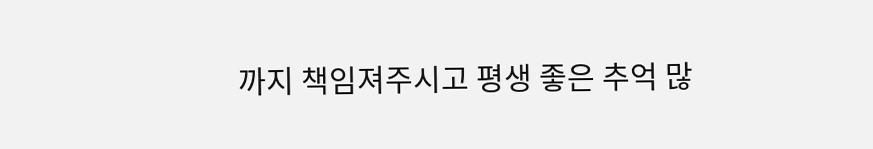까지 책임져주시고 평생 좋은 추억 많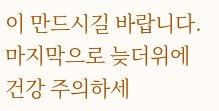이 만드시길 바랍니다.
마지막으로 늦더위에 건강 주의하세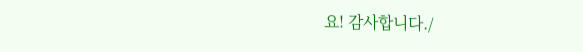요! 감사합니다./